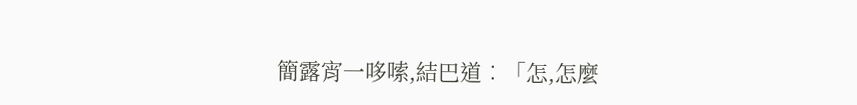簡露宵一哆嗦,結巴道︰「怎,怎麼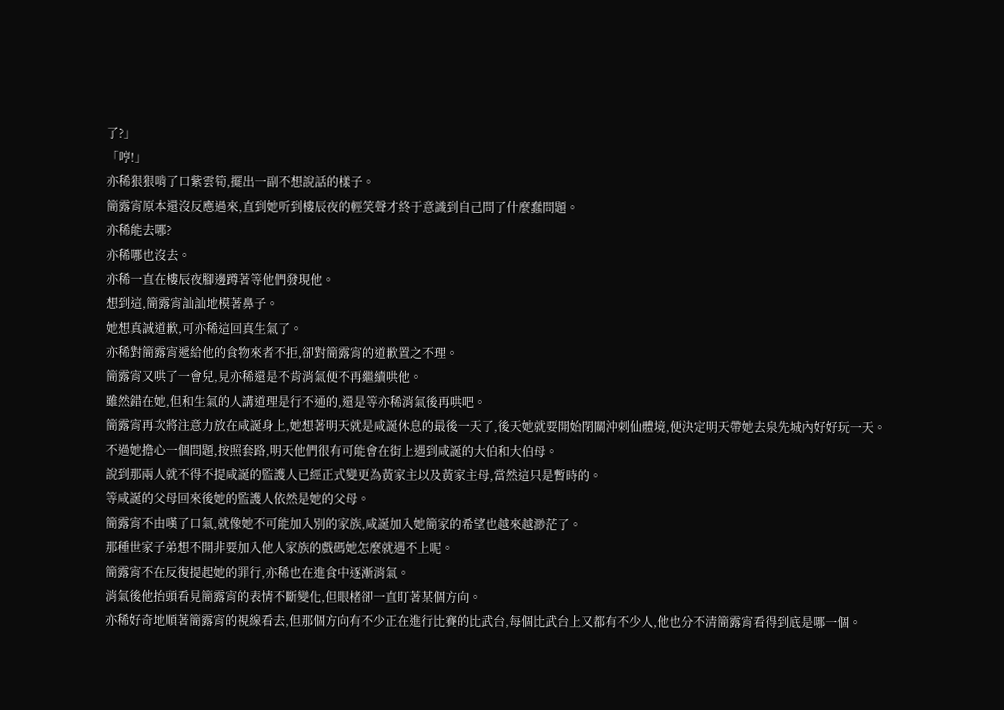了?」
「哼!」
亦稀狠狠啃了口紫雲筍,擺出一副不想說話的樣子。
簡露宵原本還沒反應過來,直到她听到樓辰夜的輕笑聲才終于意識到自己問了什麼蠢問題。
亦稀能去哪?
亦稀哪也沒去。
亦稀一直在樓辰夜腳邊蹲著等他們發現他。
想到這,簡露宵訕訕地模著鼻子。
她想真誠道歉,可亦稀這回真生氣了。
亦稀對簡露宵遞給他的食物來者不拒,卻對簡露宵的道歉置之不理。
簡露宵又哄了一會兒,見亦稀還是不肯消氣便不再繼續哄他。
雖然錯在她,但和生氣的人講道理是行不通的,還是等亦稀消氣後再哄吧。
簡露宵再次將注意力放在咸誕身上,她想著明天就是咸誕休息的最後一天了,後天她就要開始閉關沖刺仙體境,便決定明天帶她去泉先城內好好玩一天。
不過她擔心一個問題,按照套路,明天他們很有可能會在街上遇到咸誕的大伯和大伯母。
說到那兩人就不得不提咸誕的監護人已經正式變更為黃家主以及黃家主母,當然這只是暫時的。
等咸誕的父母回來後她的監護人依然是她的父母。
簡露宵不由嘆了口氣,就像她不可能加入別的家族,咸誕加入她簡家的希望也越來越渺茫了。
那種世家子弟想不開非要加入他人家族的戲碼她怎麼就遇不上呢。
簡露宵不在反復提起她的罪行,亦稀也在進食中逐漸消氣。
消氣後他抬頭看見簡露宵的表情不斷變化,但眼楮卻一直盯著某個方向。
亦稀好奇地順著簡露宵的視線看去,但那個方向有不少正在進行比賽的比武台,每個比武台上又都有不少人,他也分不清簡露宵看得到底是哪一個。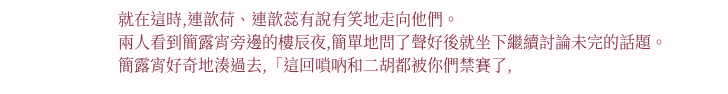就在這時,連歆荷、連歆蕊有說有笑地走向他們。
兩人看到簡露宵旁邊的樓辰夜,簡單地問了聲好後就坐下繼續討論未完的話題。
簡露宵好奇地湊過去,「這回嗩吶和二胡都被你們禁賽了,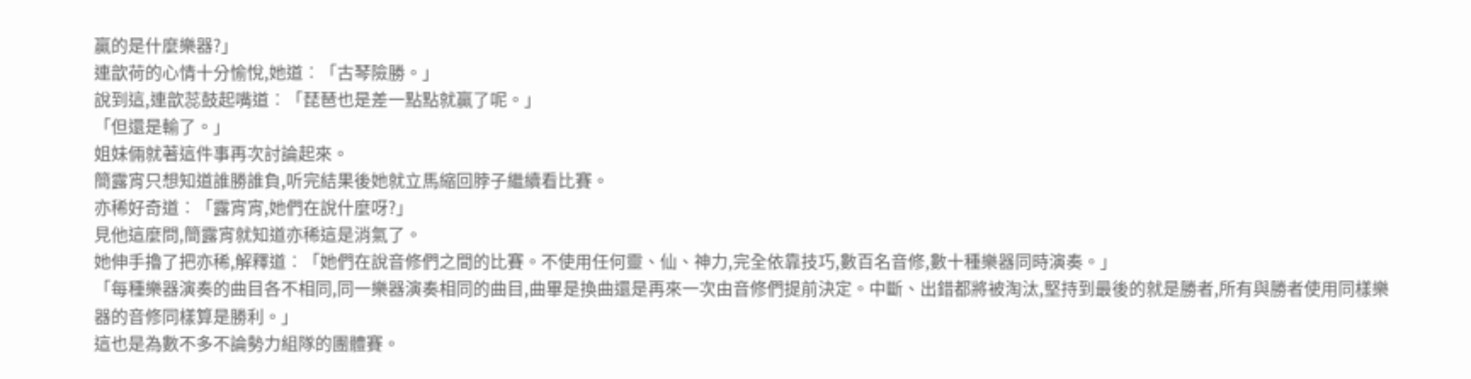贏的是什麼樂器?」
連歆荷的心情十分愉悅,她道︰「古琴險勝。」
說到這,連歆蕊鼓起嘴道︰「琵琶也是差一點點就贏了呢。」
「但還是輸了。」
姐妹倆就著這件事再次討論起來。
簡露宵只想知道誰勝誰負,听完結果後她就立馬縮回脖子繼續看比賽。
亦稀好奇道︰「露宵宵,她們在說什麼呀?」
見他這麼問,簡露宵就知道亦稀這是消氣了。
她伸手擼了把亦稀,解釋道︰「她們在說音修們之間的比賽。不使用任何靈、仙、神力,完全依靠技巧,數百名音修,數十種樂器同時演奏。」
「每種樂器演奏的曲目各不相同,同一樂器演奏相同的曲目,曲畢是換曲還是再來一次由音修們提前決定。中斷、出錯都將被淘汰,堅持到最後的就是勝者,所有與勝者使用同樣樂器的音修同樣算是勝利。」
這也是為數不多不論勢力組隊的團體賽。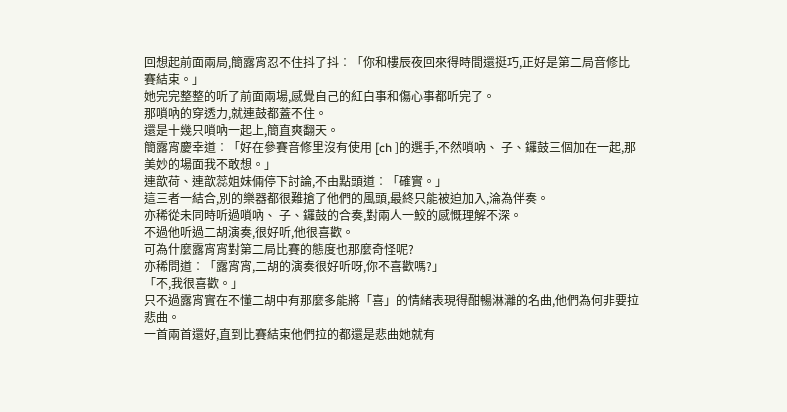回想起前面兩局,簡露宵忍不住抖了抖︰「你和樓辰夜回來得時間還挺巧,正好是第二局音修比賽結束。」
她完完整整的听了前面兩場,感覺自己的紅白事和傷心事都听完了。
那嗩吶的穿透力,就連鼓都蓋不住。
還是十幾只嗩吶一起上,簡直爽翻天。
簡露宵慶幸道︰「好在參賽音修里沒有使用 [ch ]的選手,不然嗩吶、 子、鑼鼓三個加在一起,那美妙的場面我不敢想。」
連歆荷、連歆蕊姐妹倆停下討論,不由點頭道︰「確實。」
這三者一結合,別的樂器都很難搶了他們的風頭,最終只能被迫加入,淪為伴奏。
亦稀從未同時听過嗩吶、 子、鑼鼓的合奏,對兩人一鮫的感慨理解不深。
不過他听過二胡演奏,很好听,他很喜歡。
可為什麼露宵宵對第二局比賽的態度也那麼奇怪呢?
亦稀問道︰「露宵宵,二胡的演奏很好听呀,你不喜歡嗎?」
「不,我很喜歡。」
只不過露宵實在不懂二胡中有那麼多能將「喜」的情緒表現得酣暢淋灕的名曲,他們為何非要拉悲曲。
一首兩首還好,直到比賽結束他們拉的都還是悲曲她就有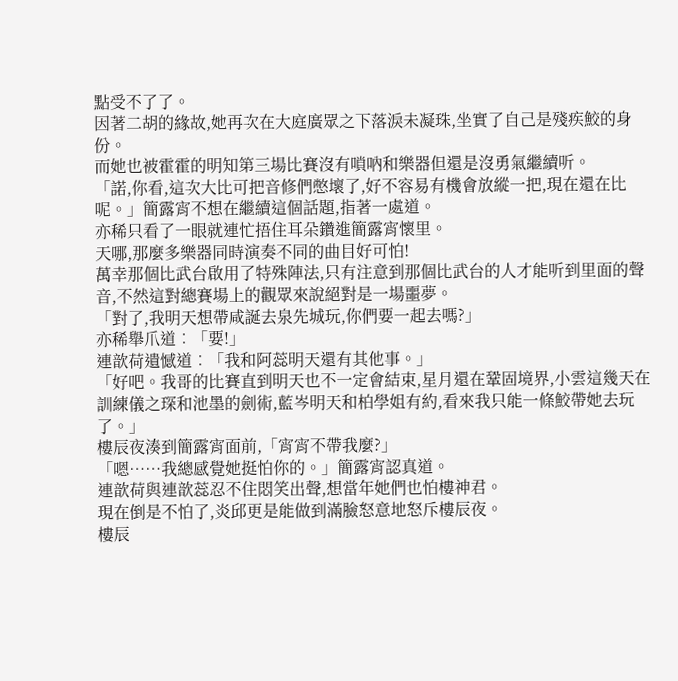點受不了了。
因著二胡的緣故,她再次在大庭廣眾之下落淚未凝珠,坐實了自己是殘疾鮫的身份。
而她也被霍霍的明知第三場比賽沒有嗩吶和樂器但還是沒勇氣繼續听。
「諾,你看,這次大比可把音修們憋壞了,好不容易有機會放縱一把,現在還在比呢。」簡露宵不想在繼續這個話題,指著一處道。
亦稀只看了一眼就連忙捂住耳朵鑽進簡露宵懷里。
天哪,那麼多樂器同時演奏不同的曲目好可怕!
萬幸那個比武台啟用了特殊陣法,只有注意到那個比武台的人才能听到里面的聲音,不然這對總賽場上的觀眾來說絕對是一場噩夢。
「對了,我明天想帶咸誕去泉先城玩,你們要一起去嗎?」
亦稀舉爪道︰「要!」
連歆荷遺憾道︰「我和阿蕊明天還有其他事。」
「好吧。我哥的比賽直到明天也不一定會結束,星月還在鞏固境界,小雲這幾天在訓練儀之琛和池墨的劍術,藍岑明天和柏學姐有約,看來我只能一條鮫帶她去玩了。」
樓辰夜湊到簡露宵面前,「宵宵不帶我麼?」
「嗯……我總感覺她挺怕你的。」簡露宵認真道。
連歆荷與連歆蕊忍不住悶笑出聲,想當年她們也怕樓神君。
現在倒是不怕了,炎邱更是能做到滿臉怒意地怒斥樓辰夜。
樓辰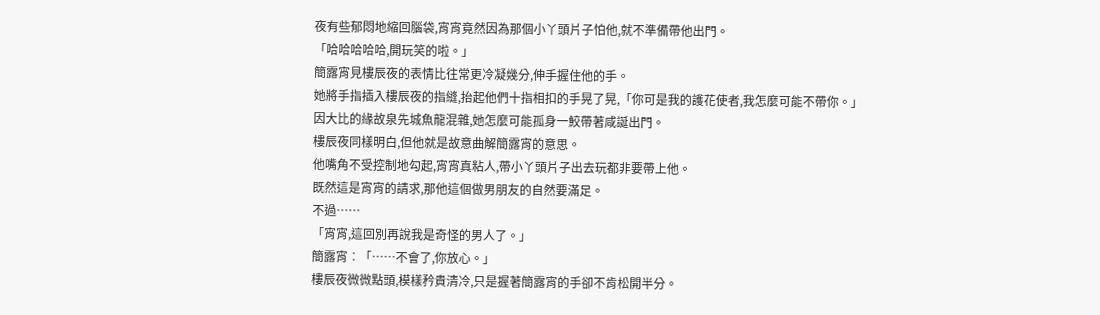夜有些郁悶地縮回腦袋,宵宵竟然因為那個小丫頭片子怕他,就不準備帶他出門。
「哈哈哈哈哈,開玩笑的啦。」
簡露宵見樓辰夜的表情比往常更冷凝幾分,伸手握住他的手。
她將手指插入樓辰夜的指縫,抬起他們十指相扣的手晃了晃,「你可是我的護花使者,我怎麼可能不帶你。」
因大比的緣故泉先城魚龍混雜,她怎麼可能孤身一鮫帶著咸誕出門。
樓辰夜同樣明白,但他就是故意曲解簡露宵的意思。
他嘴角不受控制地勾起,宵宵真粘人,帶小丫頭片子出去玩都非要帶上他。
既然這是宵宵的請求,那他這個做男朋友的自然要滿足。
不過……
「宵宵,這回別再說我是奇怪的男人了。」
簡露宵︰「……不會了,你放心。」
樓辰夜微微點頭,模樣矜貴清冷,只是握著簡露宵的手卻不肯松開半分。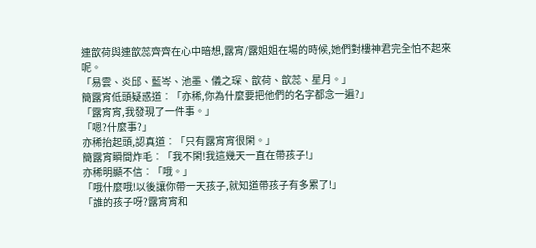連歆荷與連歆蕊齊齊在心中暗想,露宵/露姐姐在場的時候,她們對樓神君完全怕不起來呢。
「易雲、炎邱、藍岑、池墨、儀之琛、歆荷、歆蕊、星月。」
簡露宵低頭疑惑道︰「亦稀,你為什麼要把他們的名字都念一遍?」
「露宵宵,我發現了一件事。」
「嗯?什麼事?」
亦稀抬起頭,認真道︰「只有露宵宵很閑。」
簡露宵瞬間炸毛︰「我不閑!我這幾天一直在帶孩子!」
亦稀明顯不信︰「哦。」
「哦什麼哦!以後讓你帶一天孩子,就知道帶孩子有多累了!」
「誰的孩子呀?露宵宵和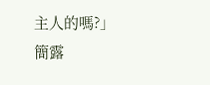主人的嗎?」
簡露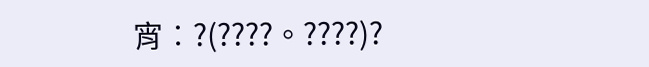宵︰?(????。????)?